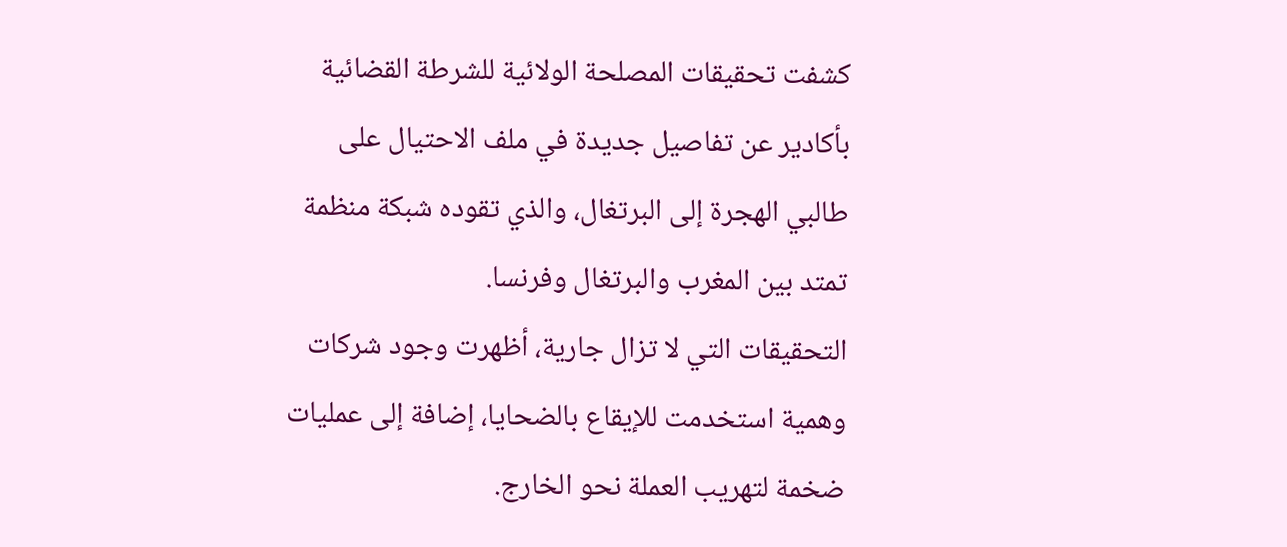كشفت تحقيقات المصلحة الولائية للشرطة القضائية بأكادير عن تفاصيل جديدة في ملف الاحتيال على طالبي الهجرة إلى البرتغال، والذي تقوده شبكة منظمة تمتد بين المغرب والبرتغال وفرنسا.
التحقيقات التي لا تزال جارية، أظهرت وجود شركات وهمية استخدمت للإيقاع بالضحايا، إضافة إلى عمليات ضخمة لتهريب العملة نحو الخارج.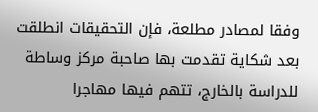وفقا لمصادر مطلعة، فإن التحقيقات انطلقت بعد شكاية تقدمت بها صاحبة مركز وساطة للدراسة بالخارج، تتهم فيها مهاجرا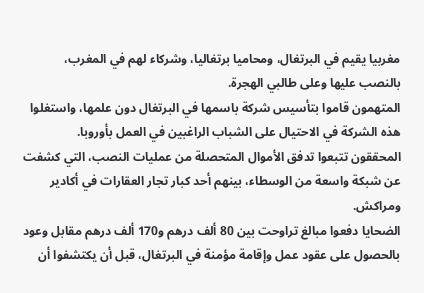مغربيا يقيم في البرتغال، ومحاميا برتغاليا، وشركاء لهم في المغرب، بالنصب عليها وعلى طالبي الهجرة.
المتهمون قاموا بتأسيس شركة باسمها في البرتغال دون علمها، واستغلوا هذه الشركة في الاحتيال على الشباب الراغبين في العمل بأوروبا.
المحققون تتبعوا تدفق الأموال المتحصلة من عمليات النصب، التي كشفت عن شبكة واسعة من الوسطاء، بينهم أحد كبار تجار العقارات في أكادير ومراكش.
الضحايا دفعوا مبالغ تراوحت بين 80 ألف درهم و170 ألف درهم مقابل وعود بالحصول على عقود عمل وإقامة مؤمنة في البرتغال، قبل أن يكتشفوا أن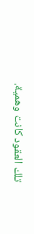تلك العقود كانت وهمية.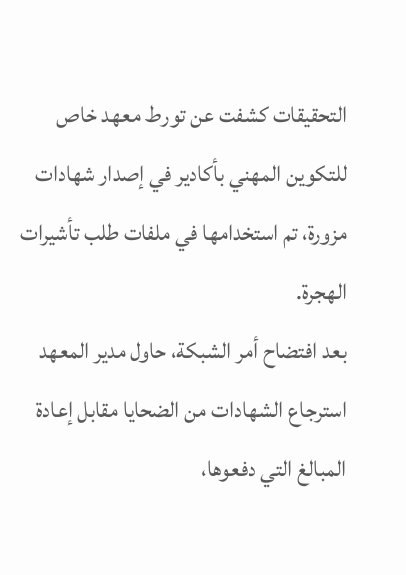التحقيقات كشفت عن تورط معهد خاص للتكوين المهني بأكادير في إصدار شهادات مزورة، تم استخدامها في ملفات طلب تأشيرات الهجرة.
بعد افتضاح أمر الشبكة، حاول مدير المعهد استرجاع الشهادات من الضحايا مقابل إعادة المبالغ التي دفعوها،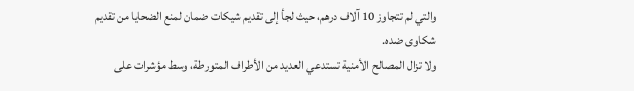والتي لم تتجاوز 10 آلاف درهم، حيث لجأ إلى تقديم شيكات ضمان لمنع الضحايا من تقديم شكاوى ضده.
ولا تزال المصالح الأمنية تستدعي العديد من الأطراف المتورطة، وسط مؤشرات على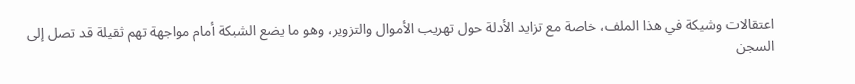اعتقالات وشيكة في هذا الملف، خاصة مع تزايد الأدلة حول تهريب الأموال والتزوير، وهو ما يضع الشبكة أمام مواجهة تهم ثقيلة قد تصل إلى السجن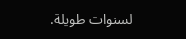لسنوات طويلة.